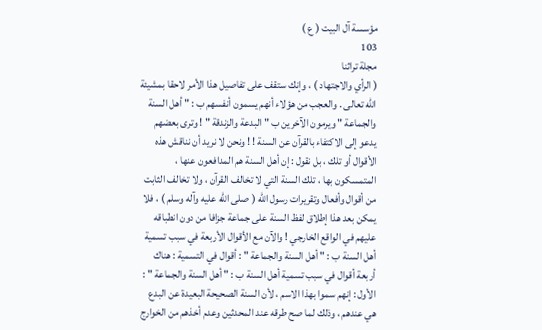مؤسسة آل البيت ( ع )
103
مجلة تراثنا
( الرأي والاجتهاد ) ، وإنك ستقف على تفاصيل هذا الأمر لاحقا بمشيئة الله تعالى . والعجب من هؤلاء أنهم يسمون أنفسهم ب : " أهل السنة والجماعة " ويرمون الآخرين ب " البدعة والزندقة " ! وترى بعضهم يدعو إلى الاكتفاء بالقرآن عن السنة ! ! ونحن لا نريد أن نناقش هذه الأقوال أو تلك ، بل نقول : إن أهل السنة هم المدافعون عنها ، المتمسكون بها ، تلك السنة التي لا تخالف القرآن ، ولا تخالف الثابت من أقوال وأفعال وتقريرات رسول الله ( صلى الله عليه وآله وسلم ) ، فلا يمكن بعد هذا إطلاق لفظ السنة على جماعة جزافا من دون انطباقه عليهم في الواقع الخارجي ! والآن مع الأقوال الأربعة في سبب تسمية أهل السنة ب : " أهل السنة والجماعة " : أقوال في التسمية : هناك أربعة أقوال في سبب تسمية أهل السنة ب : " أهل السنة والجماعة " : الأول : إنهم سموا بهذا الاسم ، لأن السنة الصحيحة البعيدة عن البدع هي عندهم ، وذلك لما صح طرقه عند المحدثين وعدم أخذهم من الخوارج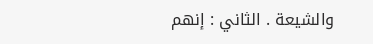والشيعة . الثاني : إنهم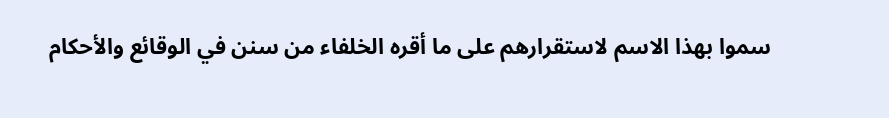سموا بهذا الاسم لاستقرارهم على ما أقره الخلفاء من سنن في الوقائع والأحكام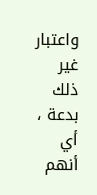واعتبار غير ذلك بدعة ، أي أنهم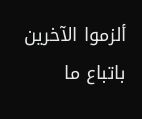ألزموا الآخرين باتباع ما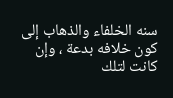سنه الخلفاء والذهاب إلى كون خلافه بدعة ، وإن كانت لتلك